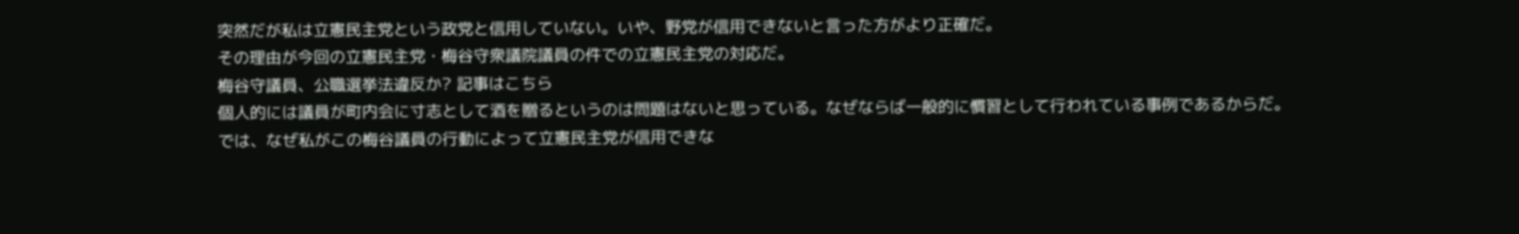突然だが私は立憲民主党という政党と信用していない。いや、野党が信用できないと言った方がより正確だ。
その理由が今回の立憲民主党・梅谷守衆議院議員の件での立憲民主党の対応だ。
梅谷守議員、公職選挙法違反か? 記事はこちら
個人的には議員が町内会に寸志として酒を贈るというのは問題はないと思っている。なぜならば一般的に慣習として行われている事例であるからだ。
では、なぜ私がこの梅谷議員の行動によって立憲民主党が信用できな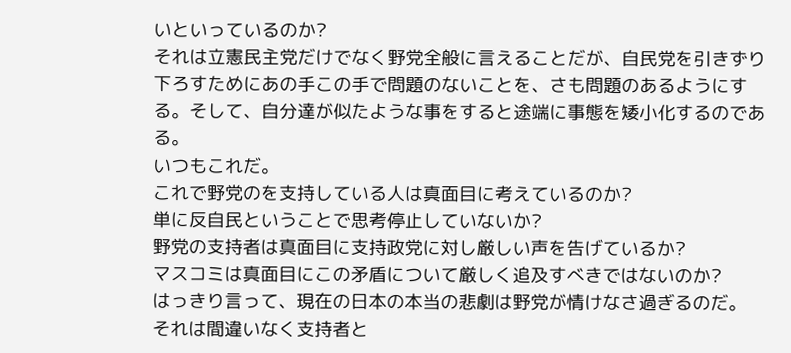いといっているのか?
それは立憲民主党だけでなく野党全般に言えることだが、自民党を引きずり下ろすためにあの手この手で問題のないことを、さも問題のあるようにする。そして、自分達が似たような事をすると途端に事態を矮小化するのである。
いつもこれだ。
これで野党のを支持している人は真面目に考えているのか?
単に反自民ということで思考停止していないか?
野党の支持者は真面目に支持政党に対し厳しい声を告げているか?
マスコミは真面目にこの矛盾について厳しく追及すべきではないのか?
はっきり言って、現在の日本の本当の悲劇は野党が情けなさ過ぎるのだ。
それは間違いなく支持者と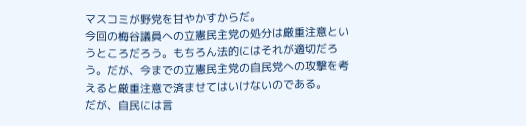マスコミが野党を甘やかすからだ。
今回の梅谷議員への立憲民主党の処分は厳重注意というところだろう。もちろん法的にはそれが適切だろう。だが、今までの立憲民主党の自民党への攻撃を考えると厳重注意で済ませてはいけないのである。
だが、自民には言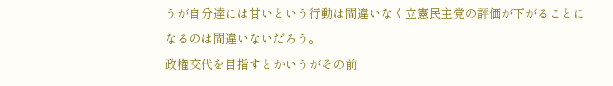うが自分達には甘いという行動は間違いなく立憲民主党の評価が下がることになるのは間違いないだろう。
政権交代を目指すとかいうがその前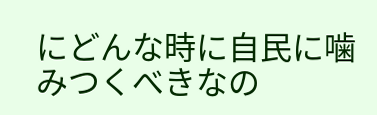にどんな時に自民に噛みつくべきなの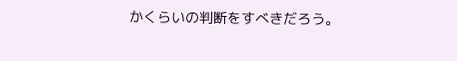かくらいの判断をすべきだろう。